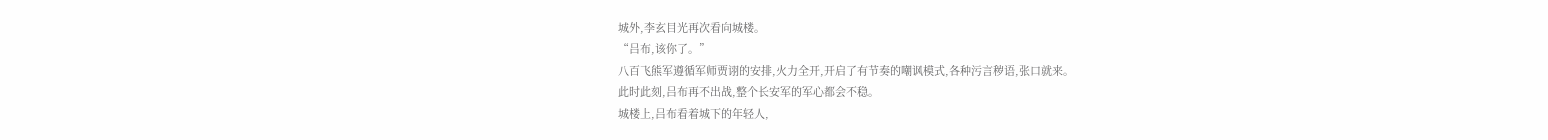城外,李玄目光再次看向城楼。
“吕布,该你了。”
八百飞熊军遵循军师贾诩的安排,火力全开,开启了有节奏的嘲讽模式,各种污言秽语,张口就来。
此时此刻,吕布再不出战,整个长安军的军心都会不稳。
城楼上,吕布看着城下的年轻人,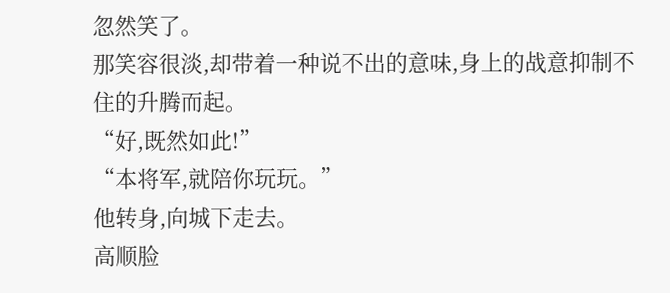忽然笑了。
那笑容很淡,却带着一种说不出的意味,身上的战意抑制不住的升腾而起。
“好,既然如此!”
“本将军,就陪你玩玩。”
他转身,向城下走去。
高顺脸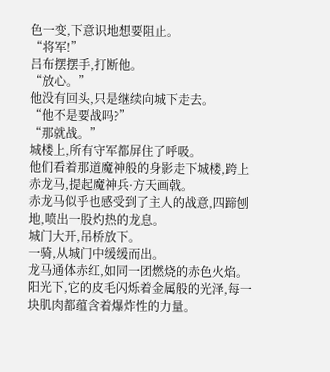色一变,下意识地想要阻止。
“将军!”
吕布摆摆手,打断他。
“放心。”
他没有回头,只是继续向城下走去。
“他不是要战吗?”
“那就战。”
城楼上,所有守军都屏住了呼吸。
他们看着那道魔神般的身影走下城楼,跨上赤龙马,提起魔神兵·方天画戟。
赤龙马似乎也感受到了主人的战意,四蹄刨地,喷出一股灼热的龙息。
城门大开,吊桥放下。
一骑,从城门中缓缓而出。
龙马通体赤红,如同一团燃烧的赤色火焰。
阳光下,它的皮毛闪烁着金属般的光泽,每一块肌肉都蕴含着爆炸性的力量。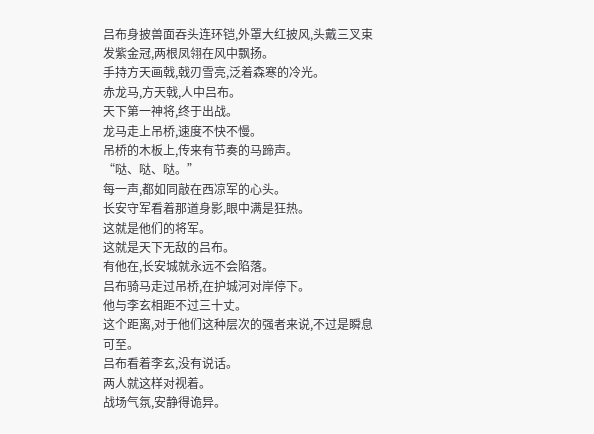吕布身披兽面吞头连环铠,外罩大红披风,头戴三叉束发紫金冠,两根凤翎在风中飘扬。
手持方天画戟,戟刃雪亮,泛着森寒的冷光。
赤龙马,方天戟,人中吕布。
天下第一神将,终于出战。
龙马走上吊桥,速度不快不慢。
吊桥的木板上,传来有节奏的马蹄声。
“哒、哒、哒。”
每一声,都如同敲在西凉军的心头。
长安守军看着那道身影,眼中满是狂热。
这就是他们的将军。
这就是天下无敌的吕布。
有他在,长安城就永远不会陷落。
吕布骑马走过吊桥,在护城河对岸停下。
他与李玄相距不过三十丈。
这个距离,对于他们这种层次的强者来说,不过是瞬息可至。
吕布看着李玄,没有说话。
两人就这样对视着。
战场气氛,安静得诡异。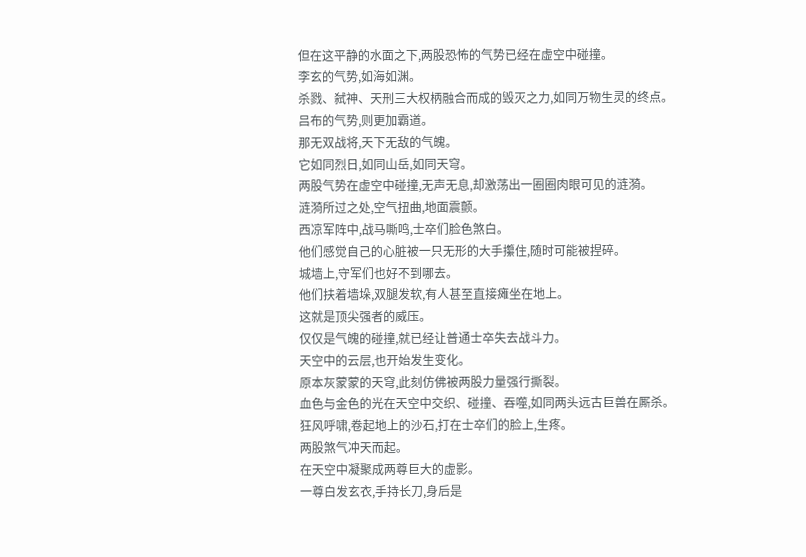但在这平静的水面之下,两股恐怖的气势已经在虚空中碰撞。
李玄的气势,如海如渊。
杀戮、弑神、天刑三大权柄融合而成的毁灭之力,如同万物生灵的终点。
吕布的气势,则更加霸道。
那无双战将,天下无敌的气魄。
它如同烈日,如同山岳,如同天穹。
两股气势在虚空中碰撞,无声无息,却激荡出一圈圈肉眼可见的涟漪。
涟漪所过之处,空气扭曲,地面震颤。
西凉军阵中,战马嘶鸣,士卒们脸色煞白。
他们感觉自己的心脏被一只无形的大手攥住,随时可能被捏碎。
城墙上,守军们也好不到哪去。
他们扶着墙垛,双腿发软,有人甚至直接瘫坐在地上。
这就是顶尖强者的威压。
仅仅是气魄的碰撞,就已经让普通士卒失去战斗力。
天空中的云层,也开始发生变化。
原本灰蒙蒙的天穹,此刻仿佛被两股力量强行撕裂。
血色与金色的光在天空中交织、碰撞、吞噬,如同两头远古巨兽在厮杀。
狂风呼啸,卷起地上的沙石,打在士卒们的脸上,生疼。
两股煞气冲天而起。
在天空中凝聚成两尊巨大的虚影。
一尊白发玄衣,手持长刀,身后是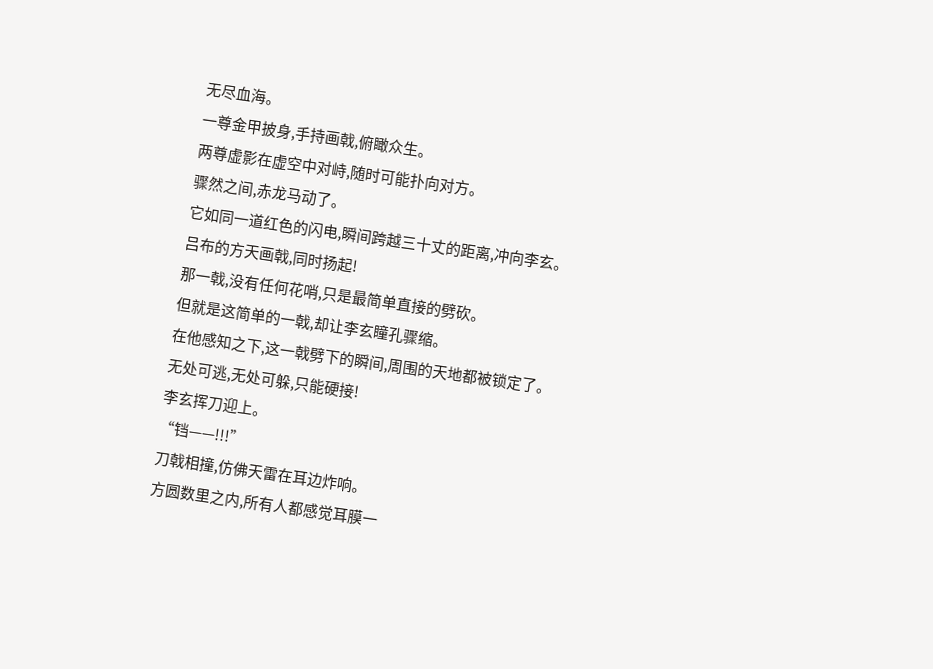无尽血海。
一尊金甲披身,手持画戟,俯瞰众生。
两尊虚影在虚空中对峙,随时可能扑向对方。
骤然之间,赤龙马动了。
它如同一道红色的闪电,瞬间跨越三十丈的距离,冲向李玄。
吕布的方天画戟,同时扬起!
那一戟,没有任何花哨,只是最简单直接的劈砍。
但就是这简单的一戟,却让李玄瞳孔骤缩。
在他感知之下,这一戟劈下的瞬间,周围的天地都被锁定了。
无处可逃,无处可躲,只能硬接!
李玄挥刀迎上。
“铛——!!!”
刀戟相撞,仿佛天雷在耳边炸响。
方圆数里之内,所有人都感觉耳膜一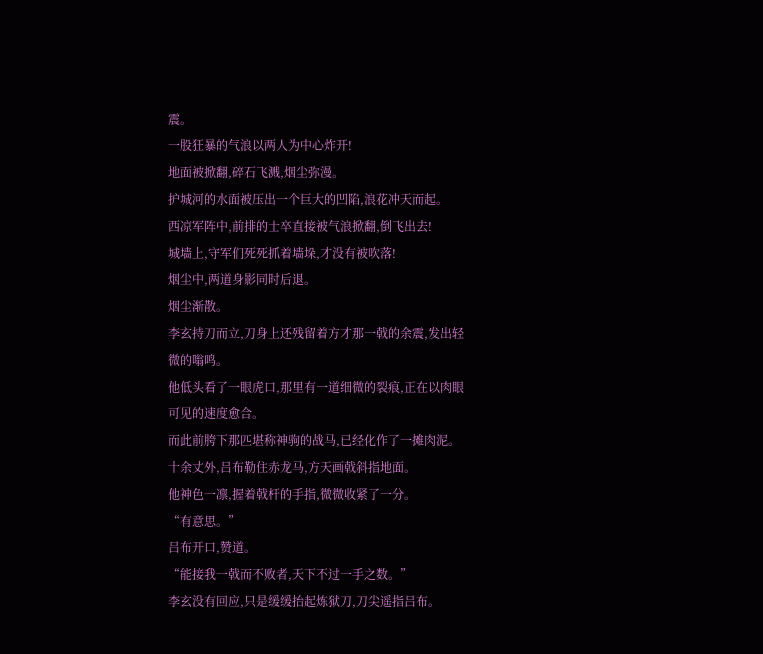震。
一股狂暴的气浪以两人为中心炸开!
地面被掀翻,碎石飞溅,烟尘弥漫。
护城河的水面被压出一个巨大的凹陷,浪花冲天而起。
西凉军阵中,前排的士卒直接被气浪掀翻,倒飞出去!
城墙上,守军们死死抓着墙垛,才没有被吹落!
烟尘中,两道身影同时后退。
烟尘渐散。
李玄持刀而立,刀身上还残留着方才那一戟的余震,发出轻微的嗡鸣。
他低头看了一眼虎口,那里有一道细微的裂痕,正在以肉眼可见的速度愈合。
而此前胯下那匹堪称神驹的战马,已经化作了一摊肉泥。
十余丈外,吕布勒住赤龙马,方天画戟斜指地面。
他神色一凛,握着戟杆的手指,微微收紧了一分。
“有意思。”
吕布开口,赞道。
“能接我一戟而不败者,天下不过一手之数。”
李玄没有回应,只是缓缓抬起炼狱刀,刀尖遥指吕布。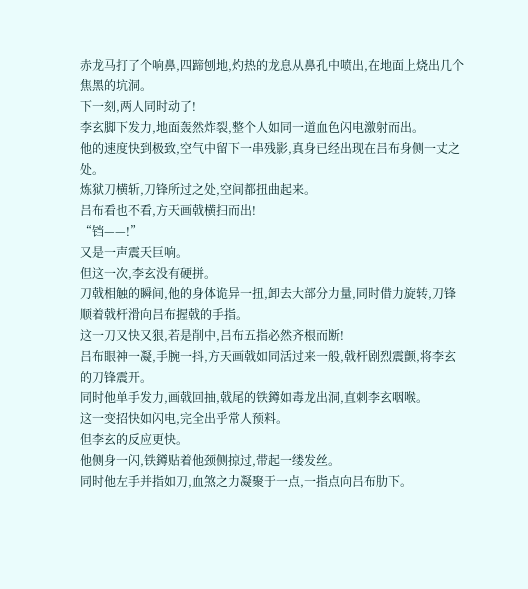赤龙马打了个响鼻,四蹄刨地,灼热的龙息从鼻孔中喷出,在地面上烧出几个焦黑的坑洞。
下一刻,两人同时动了!
李玄脚下发力,地面轰然炸裂,整个人如同一道血色闪电激射而出。
他的速度快到极致,空气中留下一串残影,真身已经出现在吕布身侧一丈之处。
炼狱刀横斩,刀锋所过之处,空间都扭曲起来。
吕布看也不看,方天画戟横扫而出!
“铛——!”
又是一声震天巨响。
但这一次,李玄没有硬拼。
刀戟相触的瞬间,他的身体诡异一扭,卸去大部分力量,同时借力旋转,刀锋顺着戟杆滑向吕布握戟的手指。
这一刀又快又狠,若是削中,吕布五指必然齐根而断!
吕布眼神一凝,手腕一抖,方天画戟如同活过来一般,戟杆剧烈震颤,将李玄的刀锋震开。
同时他单手发力,画戟回抽,戟尾的铁鐏如毒龙出洞,直刺李玄咽喉。
这一变招快如闪电,完全出乎常人预料。
但李玄的反应更快。
他侧身一闪,铁鐏贴着他颈侧掠过,带起一缕发丝。
同时他左手并指如刀,血煞之力凝聚于一点,一指点向吕布肋下。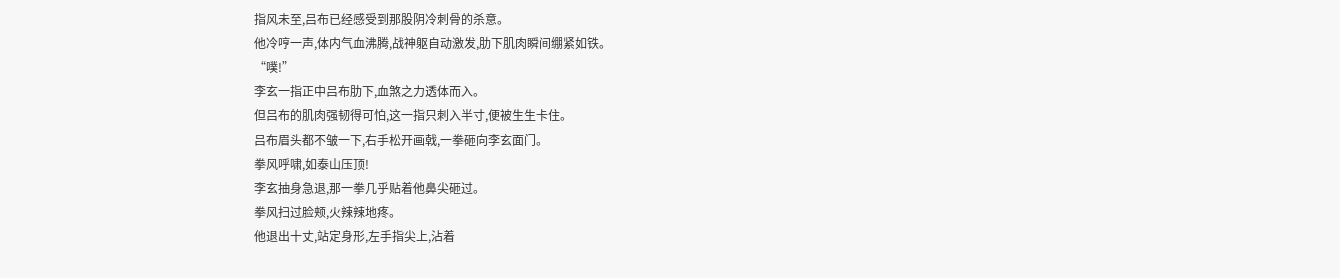指风未至,吕布已经感受到那股阴冷刺骨的杀意。
他冷哼一声,体内气血沸腾,战神躯自动激发,肋下肌肉瞬间绷紧如铁。
“噗!”
李玄一指正中吕布肋下,血煞之力透体而入。
但吕布的肌肉强韧得可怕,这一指只刺入半寸,便被生生卡住。
吕布眉头都不皱一下,右手松开画戟,一拳砸向李玄面门。
拳风呼啸,如泰山压顶!
李玄抽身急退,那一拳几乎贴着他鼻尖砸过。
拳风扫过脸颊,火辣辣地疼。
他退出十丈,站定身形,左手指尖上,沾着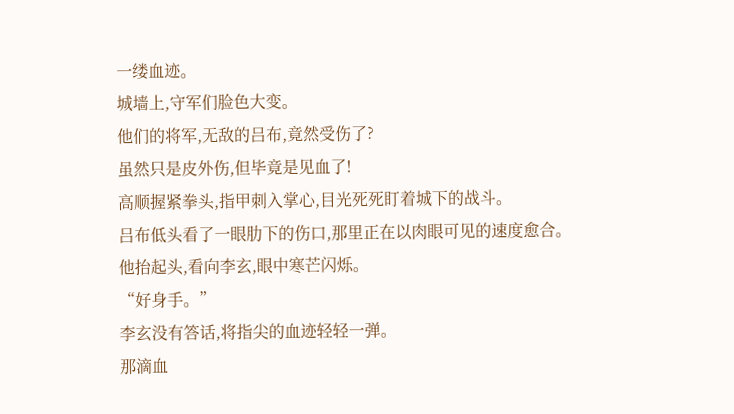一缕血迹。
城墙上,守军们脸色大变。
他们的将军,无敌的吕布,竟然受伤了?
虽然只是皮外伤,但毕竟是见血了!
高顺握紧拳头,指甲刺入掌心,目光死死盯着城下的战斗。
吕布低头看了一眼肋下的伤口,那里正在以肉眼可见的速度愈合。
他抬起头,看向李玄,眼中寒芒闪烁。
“好身手。”
李玄没有答话,将指尖的血迹轻轻一弹。
那滴血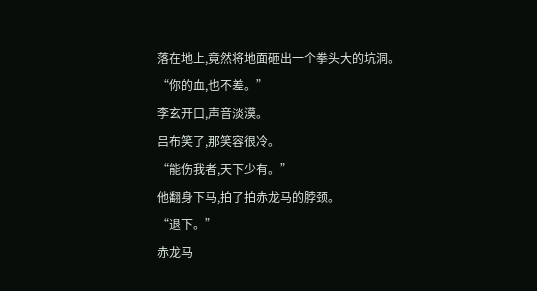落在地上,竟然将地面砸出一个拳头大的坑洞。
“你的血,也不差。”
李玄开口,声音淡漠。
吕布笑了,那笑容很冷。
“能伤我者,天下少有。”
他翻身下马,拍了拍赤龙马的脖颈。
“退下。”
赤龙马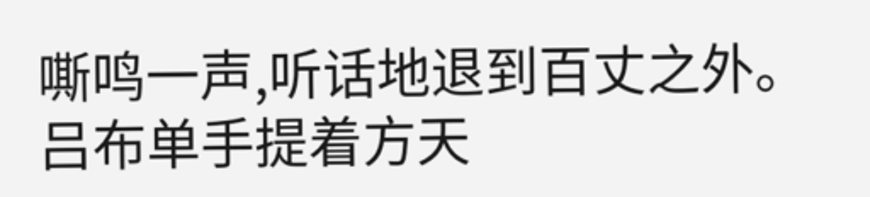嘶鸣一声,听话地退到百丈之外。
吕布单手提着方天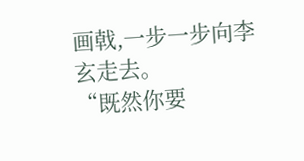画戟,一步一步向李玄走去。
“既然你要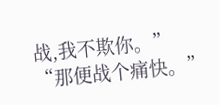战,我不欺你。”
“那便战个痛快。”